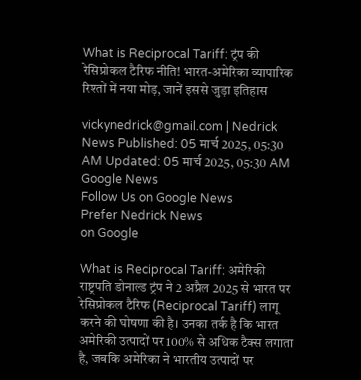What is Reciprocal Tariff: ट्रंप की रेसिप्रोकल टैरिफ नीति! भारत-अमेरिका व्यापारिक रिश्तों में नया मोड़, जानें इससे जुड़ा इतिहास

vickynedrick@gmail.com | Nedrick News Published: 05 मार्च 2025, 05:30 AM Updated: 05 मार्च 2025, 05:30 AM
Google News
Follow Us on Google News
Prefer Nedrick News
on Google

What is Reciprocal Tariff: अमेरिकी राष्ट्रपति डोनाल्ड ट्रंप ने 2 अप्रैल 2025 से भारत पर रेसिप्रोकल टैरिफ (Reciprocal Tariff) लागू करने की घोषणा की है। उनका तर्क है कि भारत अमेरिकी उत्पादों पर 100% से अधिक टैक्स लगाता है, जबकि अमेरिका ने भारतीय उत्पादों पर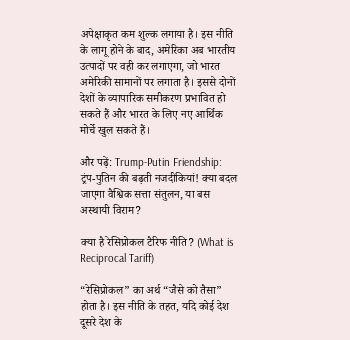अपेक्षाकृत कम शुल्क लगाया है। इस नीति के लागू होने के बाद, अमेरिका अब भारतीय उत्पादों पर वही कर लगाएगा, जो भारत अमेरिकी सामानों पर लगाता है। इससे दोनों देशों के व्यापारिक समीकरण प्रभावित हो सकते हैं और भारत के लिए नए आर्थिक मोर्चे खुल सकते हैं।

और पढ़ें: Trump-Putin Friendship: ट्रंप-पुतिन की बढ़ती नजदीकियां! क्या बदल जाएगा वैश्विक सत्ता संतुलन, या बस अस्थायी विराम?

क्या है रेसिप्रोकल टैरिफ नीति? (What is Reciprocal Tariff)

“रेसिप्रोकल” का अर्थ “जैसे को तैसा” होता है। इस नीति के तहत, यदि कोई देश दूसरे देश के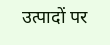उत्पादों पर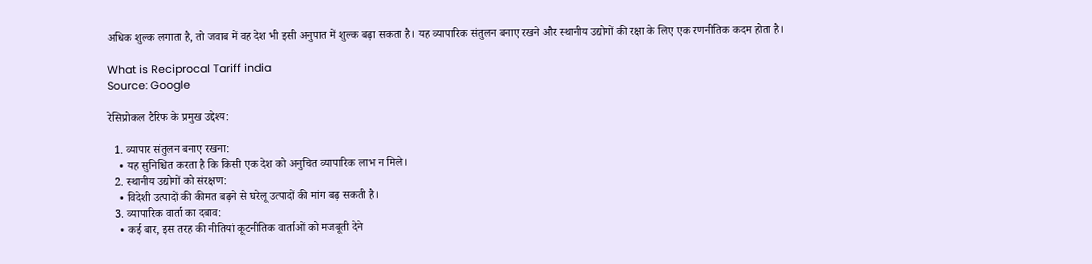अधिक शुल्क लगाता है, तो जवाब में वह देश भी इसी अनुपात में शुल्क बढ़ा सकता है। यह व्यापारिक संतुलन बनाए रखने और स्थानीय उद्योगों की रक्षा के लिए एक रणनीतिक कदम होता है।

What is Reciprocal Tariff india
Source: Google

रेसिप्रोकल टैरिफ के प्रमुख उद्देश्य:

  1. व्यापार संतुलन बनाए रखना:
    • यह सुनिश्चित करता है कि किसी एक देश को अनुचित व्यापारिक लाभ न मिले।
  2. स्थानीय उद्योगों को संरक्षण:
    • विदेशी उत्पादों की कीमत बढ़ने से घरेलू उत्पादों की मांग बढ़ सकती है।
  3. व्यापारिक वार्ता का दबाव:
    • कई बार, इस तरह की नीतियां कूटनीतिक वार्ताओं को मजबूती देने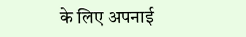के लिए अपनाई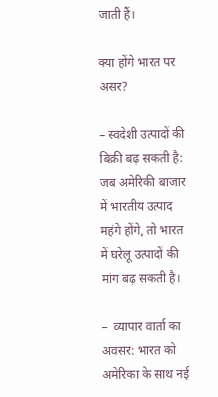जाती हैं।

क्या होंगे भारत पर असर?

– स्वदेशी उत्पादों की बिक्री बढ़ सकती है: जब अमेरिकी बाजार में भारतीय उत्पाद महंगे होंगे, तो भारत में घरेलू उत्पादों की मांग बढ़ सकती है।

–  व्यापार वार्ता का अवसर: भारत को अमेरिका के साथ नई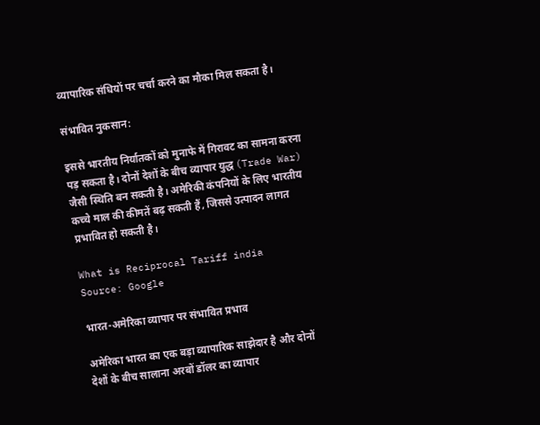व्यापारिक संधियों पर चर्चा करने का मौका मिल सकता है।

संभावित नुकसान:

इससे भारतीय निर्यातकों को मुनाफे में गिरावट का सामना करना पड़ सकता है। दोनों देशों के बीच व्यापार युद्ध (Trade War) जैसी स्थिति बन सकती है। अमेरिकी कंपनियों के लिए भारतीय कच्चे माल की कीमतें बढ़ सकती हैं, जिससे उत्पादन लागत प्रभावित हो सकती है।

What is Reciprocal Tariff india
Source: Google

भारत-अमेरिका व्यापार पर संभावित प्रभाव

अमेरिका भारत का एक बड़ा व्यापारिक साझेदार है और दोनों देशों के बीच सालाना अरबों डॉलर का व्यापार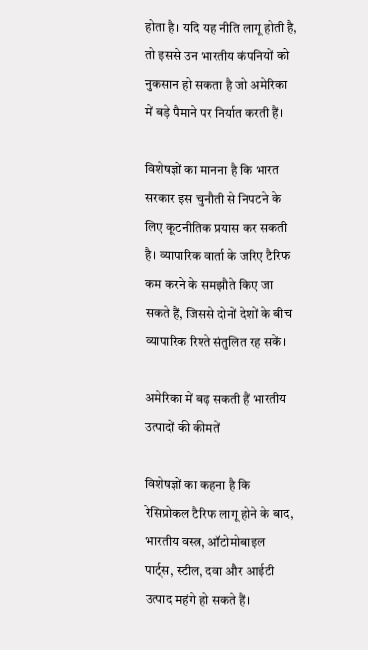होता है। यदि यह नीति लागू होती है, तो इससे उन भारतीय कंपनियों को नुकसान हो सकता है जो अमेरिका में बड़े पैमाने पर निर्यात करती हैं।

विशेषज्ञों का मानना है कि भारत सरकार इस चुनौती से निपटने के लिए कूटनीतिक प्रयास कर सकती है। व्यापारिक वार्ता के जरिए टैरिफ कम करने के समझौते किए जा सकते हैं, जिससे दोनों देशों के बीच व्यापारिक रिश्ते संतुलित रह सकें।

अमेरिका में बढ़ सकती हैं भारतीय उत्पादों की कीमतें

विशेषज्ञों का कहना है कि रेसिप्रोकल टैरिफ लागू होने के बाद, भारतीय वस्त्र, ऑटोमोबाइल पार्ट्स, स्टील, दवा और आईटी उत्पाद महंगे हो सकते हैं।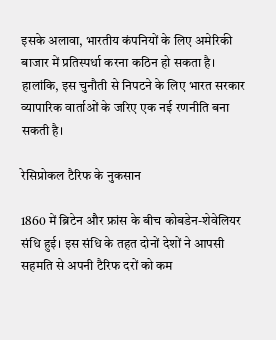इसके अलावा, भारतीय कंपनियों के लिए अमेरिकी बाजार में प्रतिस्पर्धा करना कठिन हो सकता है। हालांकि, इस चुनौती से निपटने के लिए भारत सरकार व्यापारिक वार्ताओं के जरिए एक नई रणनीति बना सकती है।

रेसिप्रोकल टैरिफ के नुकसान

1860 में ब्रिटेन और फ्रांस के बीच कोबडेन-शेवेलियर संधि हुई। इस संधि के तहत दोनों देशों ने आपसी सहमति से अपनी टैरिफ दरों को कम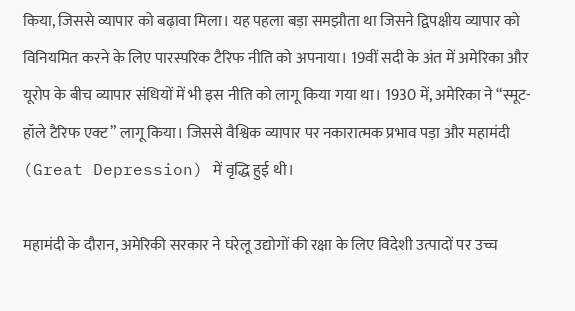किया, जिससे व्यापार को बढ़ावा मिला। यह पहला बड़ा समझौता था जिसने द्विपक्षीय व्यापार को विनियमित करने के लिए पारस्परिक टैरिफ नीति को अपनाया। 19वीं सदी के अंत में अमेरिका और यूरोप के बीच व्यापार संधियों में भी इस नीति को लागू किया गया था। 1930 में, अमेरिका ने “स्मूट-हॉले टैरिफ एक्ट” लागू किया। जिससे वैश्विक व्यापार पर नकारात्मक प्रभाव पड़ा और महामंदी (Great Depression) में वृद्धि हुई थी।

महामंदी के दौरान, अमेरिकी सरकार ने घरेलू उद्योगों की रक्षा के लिए विदेशी उत्पादों पर उच्च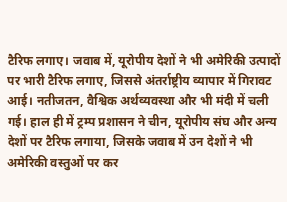टैरिफ लगाए। जवाब में, यूरोपीय देशों ने भी अमेरिकी उत्पादों पर भारी टैरिफ लगाए, जिससे अंतर्राष्ट्रीय व्यापार में गिरावट आई। नतीजतन, वैश्विक अर्थव्यवस्था और भी मंदी में चली गई। हाल ही में ट्रम्प प्रशासन ने चीन, यूरोपीय संघ और अन्य देशों पर टैरिफ लगाया, जिसके जवाब में उन देशों ने भी अमेरिकी वस्तुओं पर कर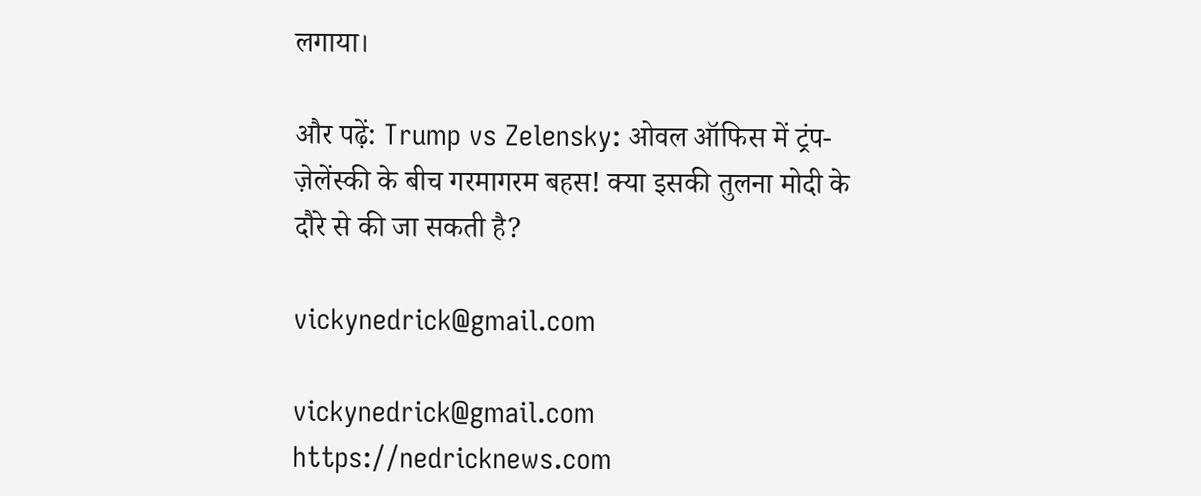लगाया।

और पढ़ें: Trump vs Zelensky: ओवल ऑफिस में ट्रंप-ज़ेलेंस्की के बीच गरमागरम बहस! क्या इसकी तुलना मोदी के दौरे से की जा सकती है?

vickynedrick@gmail.com

vickynedrick@gmail.com https://nedricknews.com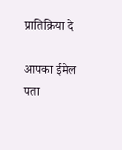प्रातिक्रिया दे

आपका ईमेल पता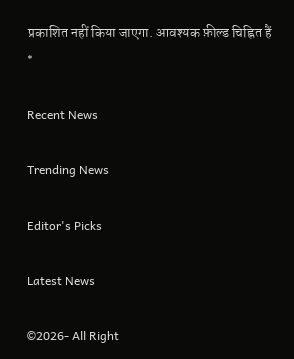प्रकाशित नहीं किया जाएगा. आवश्यक फ़ील्ड चिह्नित हैं *

Recent News

Trending News

Editor's Picks

Latest News

©2026- All Right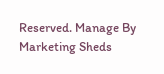Reserved. Manage By Marketing Sheds